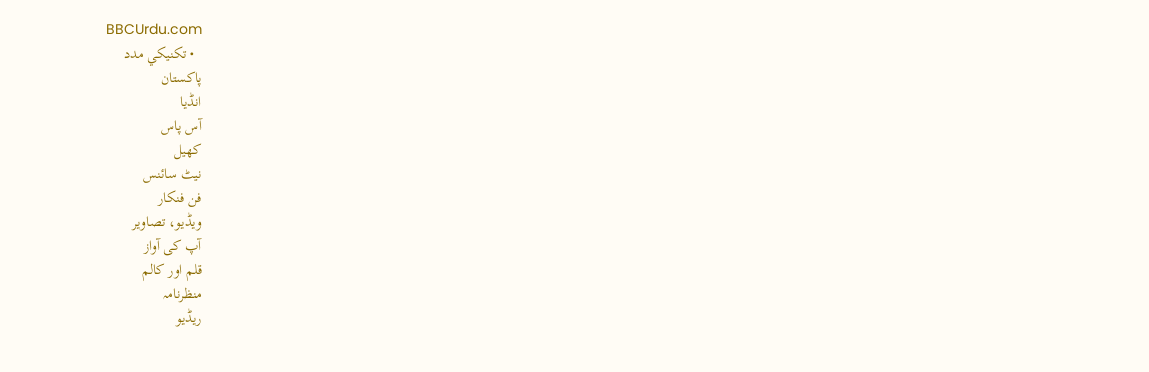BBCUrdu.com
  • تکنيکي مدد
پاکستان
انڈیا
آس پاس
کھیل
نیٹ سائنس
فن فنکار
ویڈیو، تصاویر
آپ کی آواز
قلم اور کالم
منظرنامہ
ریڈیو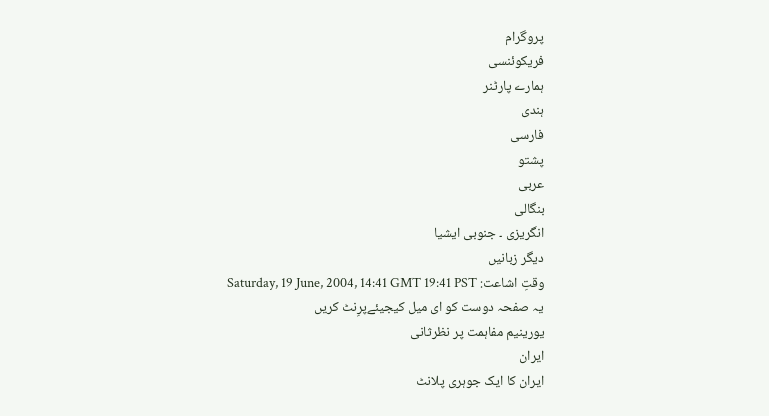پروگرام
فریکوئنسی
ہمارے پارٹنر
ہندی
فارسی
پشتو
عربی
بنگالی
انگریزی ۔ جنوبی ایشیا
دیگر زبانیں
وقتِ اشاعت: Saturday, 19 June, 2004, 14:41 GMT 19:41 PST
یہ صفحہ دوست کو ای میل کیجیئےپرِنٹ کریں
یورینیم مفاہمت پر نظرثانی
ایران
ایران کا ایک جوہری پلانٹ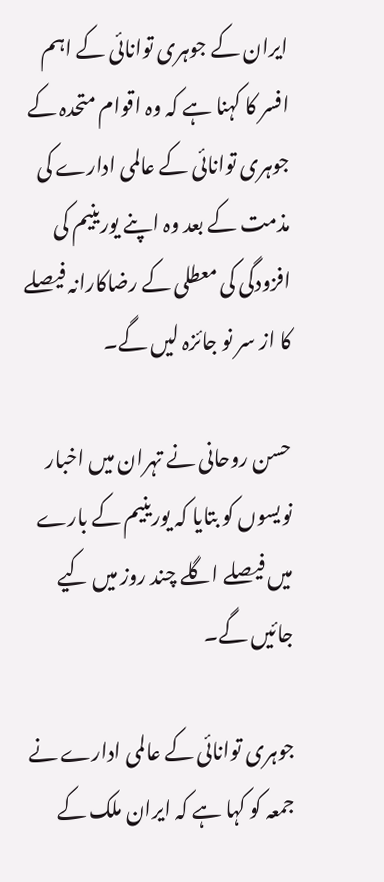ایران کے جوہری توانائی کے اہم افسر کا کہنا ہے کہ وہ اقوام متحدہ کے جوہری توانائی کے عالمی ادارے کی مذمت کے بعد وہ اپنے یورینیم کی افزودگی کی معطلی کے رضاکارانہ فیصلے کا از سر نو جائزہ لیں گے۔

حسن روحانی نے تہران میں اخبار نویسوں کو بتایا کہ یورینیم کے بارے میں فیصلے اگلے چند روز میں کیے جائیں گے۔

جوہری توانائی کے عالمی ادارے نے جمعہ کو کہا ہے کہ ایران ملک کے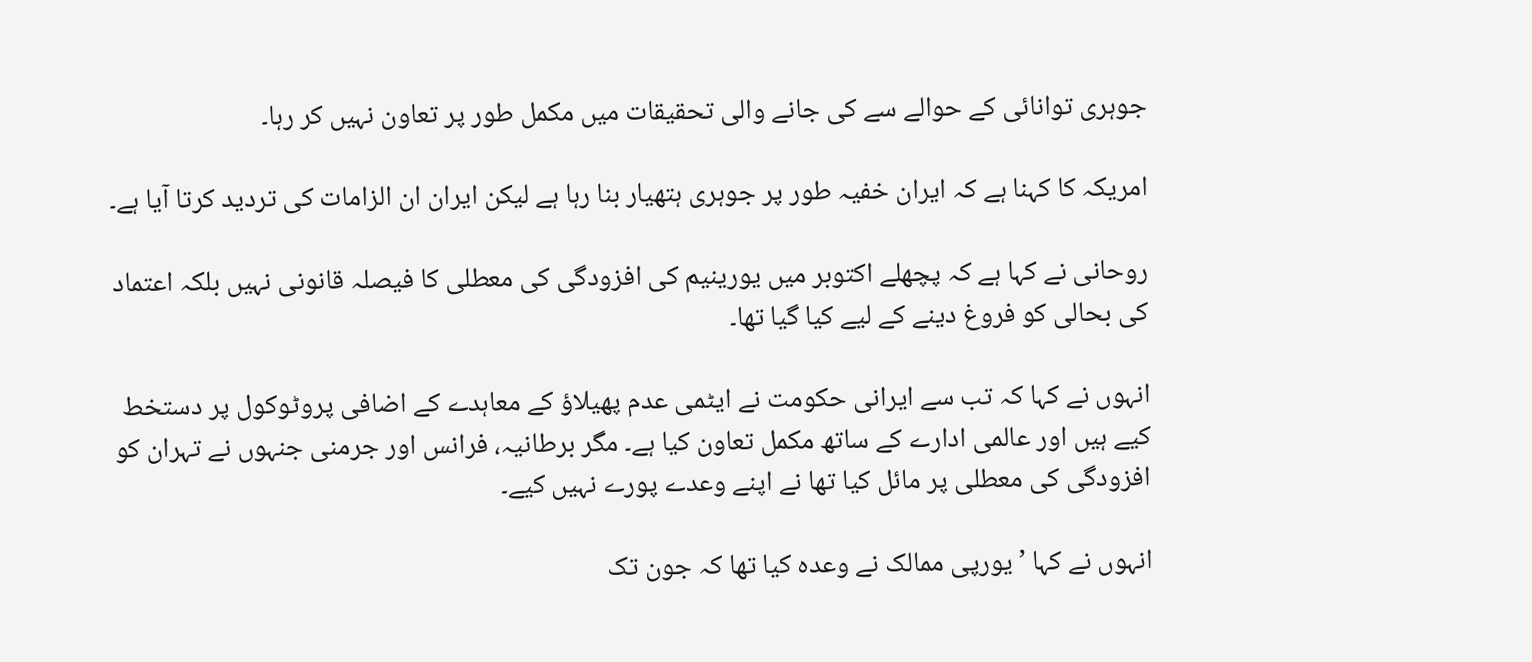جوہری توانائی کے حوالے سے کی جانے والی تحقیقات میں مکمل طور پر تعاون نہیں کر رہا۔

امریکہ کا کہنا ہے کہ ایران خفیہ طور پر جوہری ہتھیار بنا رہا ہے لیکن ایران ان الزامات کی تردید کرتا آیا ہے۔

روحانی نے کہا ہے کہ پچھلے اکتوبر میں یورینیم کی افزودگی کی معطلی کا فیصلہ قانونی نہیں بلکہ اعتماد کی بحالی کو فروغ دینے کے لیے کیا گیا تھا۔

انہوں نے کہا کہ تب سے ایرانی حکومت نے ایٹمی عدم پھیلاؤ کے معاہدے کے اضافی پروٹوکول پر دستخط کیے ہیں اور عالمی ادارے کے ساتھ مکمل تعاون کیا ہے۔ مگر برطانیہ، فرانس اور جرمنی جنہوں نے تہران کو افزودگی کی معطلی پر مائل کیا تھا نے اپنے وعدے پورے نہیں کیے۔

انہوں نے کہا ’یورپی ممالک نے وعدہ کیا تھا کہ جون تک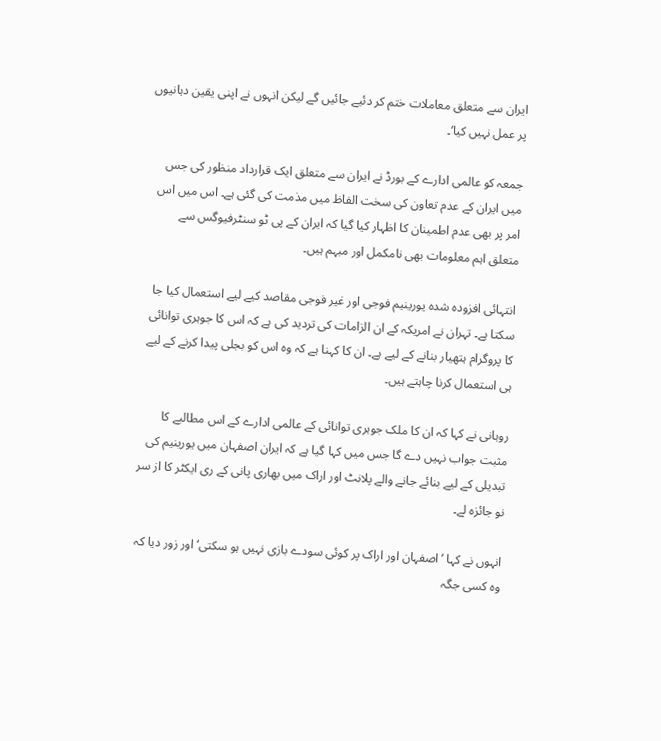ایران سے متعلق معاملات ختم کر دئیے جائیں گے لیکن انہوں نے اپنی یقین دہانیوں پر عمل نہیں کیا‘۔

جمعہ کو عالمی ادارے کے بورڈ نے ایران سے متعلق ایک قرارداد منظور کی جس میں ایران کے عدم تعاون کی سخت الفاظ میں مذمت کی گئی ہے۔ اس میں اس امر پر بھی عدم اطمینان کا اظہار کیا گیا کہ ایران کے پی ٹو سنٹرفیوگس سے متعلق اہم معلومات بھی نامکمل اور مبہم ہیں۔

انتہائی افزودہ شدہ یورینیم فوجی اور غیر فوجی مقاصد کیے لیے استعمال کیا جا سکتا ہے۔ تہران نے امریکہ کے ان الزامات کی تردید کی ہے کہ اس کا جوہری توانائی کا پروگرام ہتھیار بنانے کے لیے ہے۔ ان کا کہنا ہے کہ وہ اس کو بجلی پیدا کرنے کے لیے ہی استعمال کرنا چاہتے ہیں۔

روہانی نے کہا کہ ان کا ملک جوہری توانائی کے عالمی ادارے کے اس مطالبے کا مثبت جواب نہیں دے گا جس میں کہا گیا ہے کہ ایران اصفہان میں یورینیم کی تبدیلی کے لیے بنائے جانے والے پلانٹ اور اراک میں بھاری پانی کے ری ایکٹر کا از سر نو جائزہ لے۔

انہوں نے کہا ’اصفہان اور اراک پر کوئی سودے بازی نہیں ہو سکتی‘ اور زور دیا کہ وہ کسی جگہ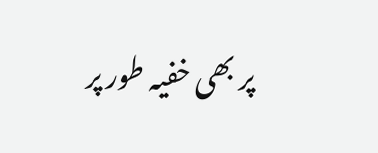پر بھی خفیہ طور پر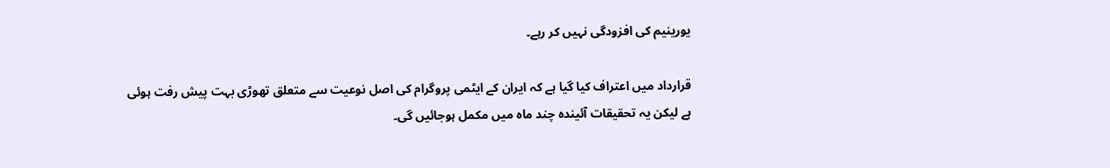یورینیم کی افزودگی نہیں کر رہے۔

قرارداد میں اعتراف کیا گیا ہے کہ ایران کے ایٹمی پروگرام کی اصل نوعیت سے متعلق تھوڑی بہت پیش رفت ہوئی ہے لیکن یہ تحقیقات آئیندہ چند ماہ میں مکمل ہوجائیں گی۔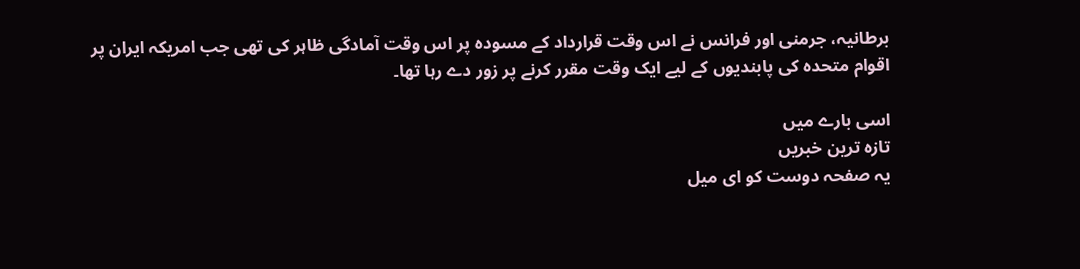برطانیہ، جرمنی اور فرانس نے اس وقت قرارداد کے مسودہ پر اس وقت آمادگی ظاہر کی تھی جب امریکہ ایران پر اقوام متحدہ کی پابندیوں کے لیے ایک وقت مقرر کرنے پر زور دے رہا تھا۔

اسی بارے میں
تازہ ترین خبریں
یہ صفحہ دوست کو ای میل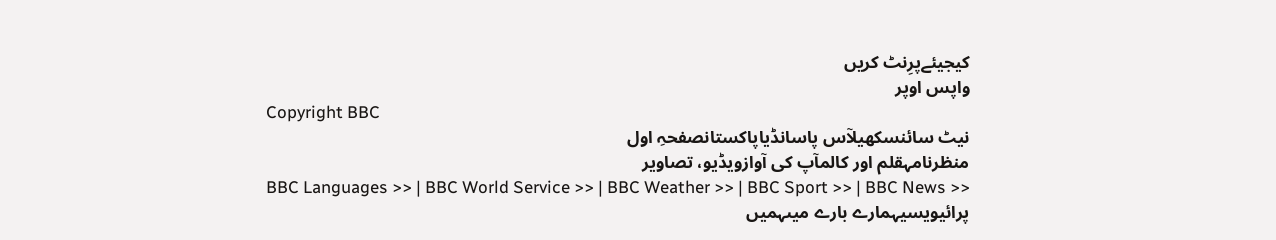کیجیئےپرِنٹ کریں
واپس اوپر
Copyright BBC
نیٹ سائنسکھیلآس پاسانڈیاپاکستانصفحہِ اول
منظرنامہقلم اور کالمآپ کی آوازویڈیو، تصاویر
BBC Languages >> | BBC World Service >> | BBC Weather >> | BBC Sport >> | BBC News >>
پرائیویسیہمارے بارے میںہمیں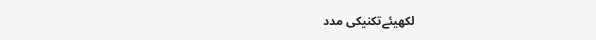لکھیئےتکنیکی مدد